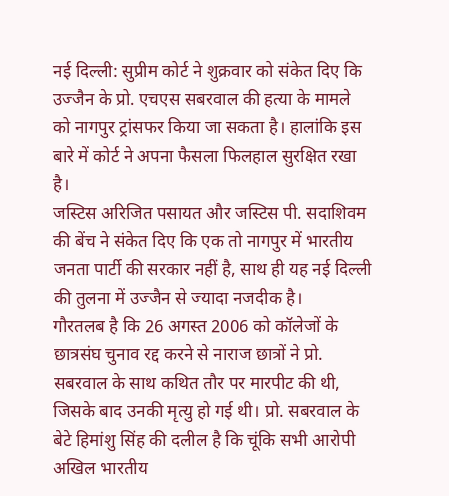नई दिल्ली: सुप्रीम कोर्ट ने शुक्रवार को संकेत दिए कि उज्जैन के प्रो. एचएस सबरवाल की हत्या के मामले को नागपुर ट्रांसफर किया जा सकता है। हालांकि इस बारे में कोर्ट ने अपना फैसला फिलहाल सुरक्षित रखा है।
जस्टिस अरिजित पसायत और जस्टिस पी. सदाशिवम की बेंच ने संकेत दिए कि एक तो नागपुर में भारतीय जनता पार्टी की सरकार नहीं है, साथ ही यह नई दिल्ली की तुलना में उज्जैन से ज्यादा नजदीक है।
गौरतलब है कि 26 अगस्त 2006 को कॉलेजों के छात्रसंघ चुनाव रद्द करने से नाराज छात्रों ने प्रो. सबरवाल के साथ कथित तौर पर मारपीट की थी, जिसके बाद उनकी मृत्यु हो गई थी। प्रो. सबरवाल के बेटे हिमांशु सिंह की दलील है कि चूंकि सभी आरोपी अखिल भारतीय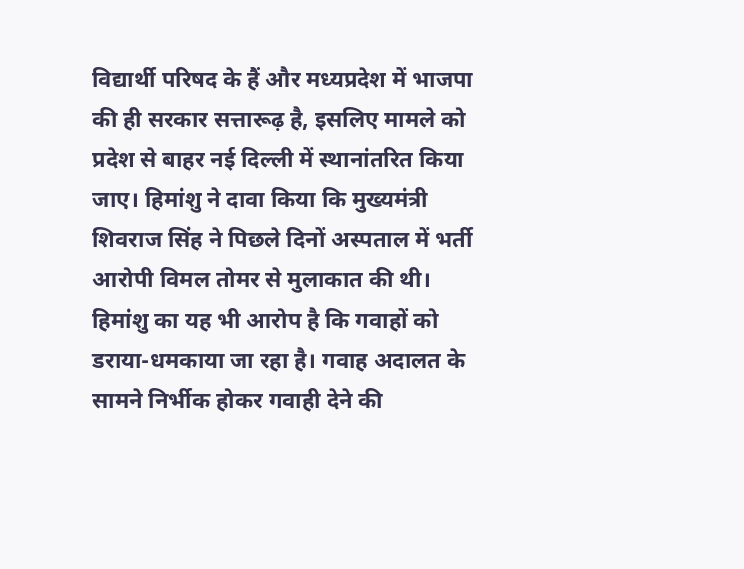विद्यार्थी परिषद के हैं और मध्यप्रदेश में भाजपा की ही सरकार सत्तारूढ़ है, इसलिए मामले को प्रदेश से बाहर नई दिल्ली में स्थानांतरित किया जाए। हिमांशु ने दावा किया कि मुख्यमंत्री शिवराज सिंह ने पिछले दिनों अस्पताल में भर्ती आरोपी विमल तोमर से मुलाकात की थी।
हिमांशु का यह भी आरोप है कि गवाहों को डराया-धमकाया जा रहा है। गवाह अदालत के सामने निर्भीक होकर गवाही देने की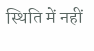स्थिति में नहीं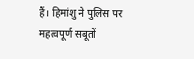हैं। हिमांशु ने पुलिस पर महत्वपूर्ण सबूतों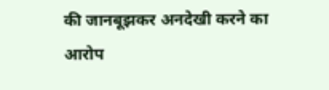की जानबूझकर अनदेखी करने का आरोप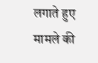लगाते हुए मामले की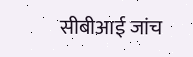सीबीआई जांच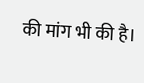की मांग भी की है।